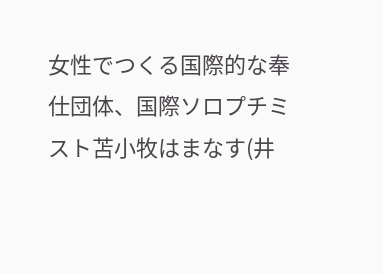女性でつくる国際的な奉仕団体、国際ソロプチミスト苫小牧はまなす(井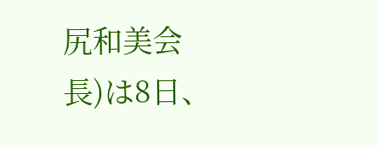尻和美会長)は8日、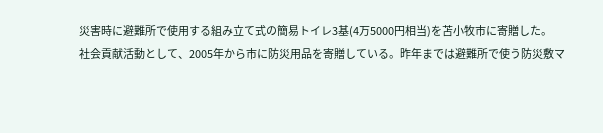災害時に避難所で使用する組み立て式の簡易トイレ3基(4万5000円相当)を苫小牧市に寄贈した。
社会貢献活動として、2005年から市に防災用品を寄贈している。昨年までは避難所で使う防災敷マ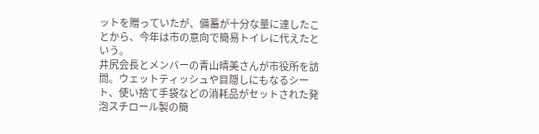ットを贈っていたが、備蓄が十分な量に達したことから、今年は市の意向で簡易トイレに代えたという。
井尻会長とメンバーの青山晴美さんが市役所を訪問。ウェットティッシュや目隠しにもなるシート、使い捨て手袋などの消耗品がセットされた発泡スチロール製の簡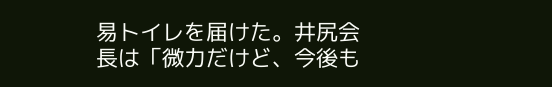易トイレを届けた。井尻会長は「微力だけど、今後も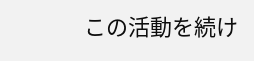この活動を続け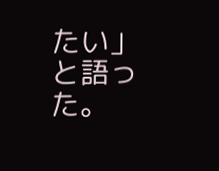たい」と語った。